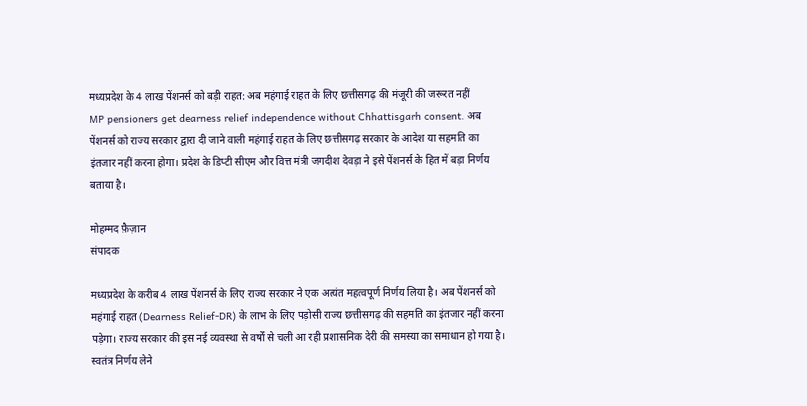मध्यप्रदेश के 4 लाख पेंशनर्स को बड़ी राहत: अब महंगाई राहत के लिए छत्तीसगढ़ की मंजूरी की जरूरत नहीं
MP pensioners get dearness relief independence without Chhattisgarh consent. अब पेंशनर्स को राज्य सरकार द्वारा दी जाने वाली महंगाई राहत के लिए छत्तीसगढ़ सरकार के आदेश या सहमति का इंतजार नहीं करना होगा। प्रदेश के डिप्टी सीएम और वित्त मंत्री जगदीश देवड़ा ने इसे पेंशनर्स के हित में बड़ा निर्णय बताया है।

मोहम्मद फ़ैज़ान
संपादक

मध्यप्रदेश के करीब 4 लाख पेंशनर्स के लिए राज्य सरकार ने एक अत्यंत महत्वपूर्ण निर्णय लिया है। अब पेंशनर्स को महंगाई राहत (Dearness Relief-DR) के लाभ के लिए पड़ोसी राज्य छत्तीसगढ़ की सहमति का इंतजार नहीं करना पड़ेगा। राज्य सरकार की इस नई व्यवस्था से वर्षों से चली आ रही प्रशासनिक देरी की समस्या का समाधान हो गया है।
स्वतंत्र निर्णय लेने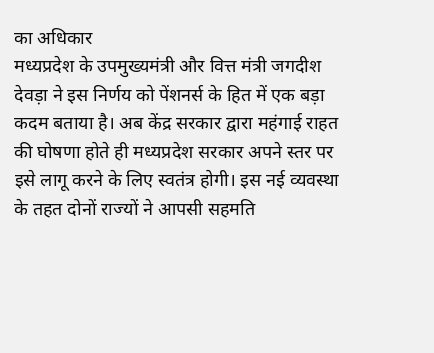का अधिकार
मध्यप्रदेश के उपमुख्यमंत्री और वित्त मंत्री जगदीश देवड़ा ने इस निर्णय को पेंशनर्स के हित में एक बड़ा कदम बताया है। अब केंद्र सरकार द्वारा महंगाई राहत की घोषणा होते ही मध्यप्रदेश सरकार अपने स्तर पर इसे लागू करने के लिए स्वतंत्र होगी। इस नई व्यवस्था के तहत दोनों राज्यों ने आपसी सहमति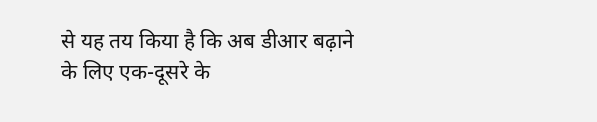से यह तय किया है कि अब डीआर बढ़ाने के लिए एक-दूसरे के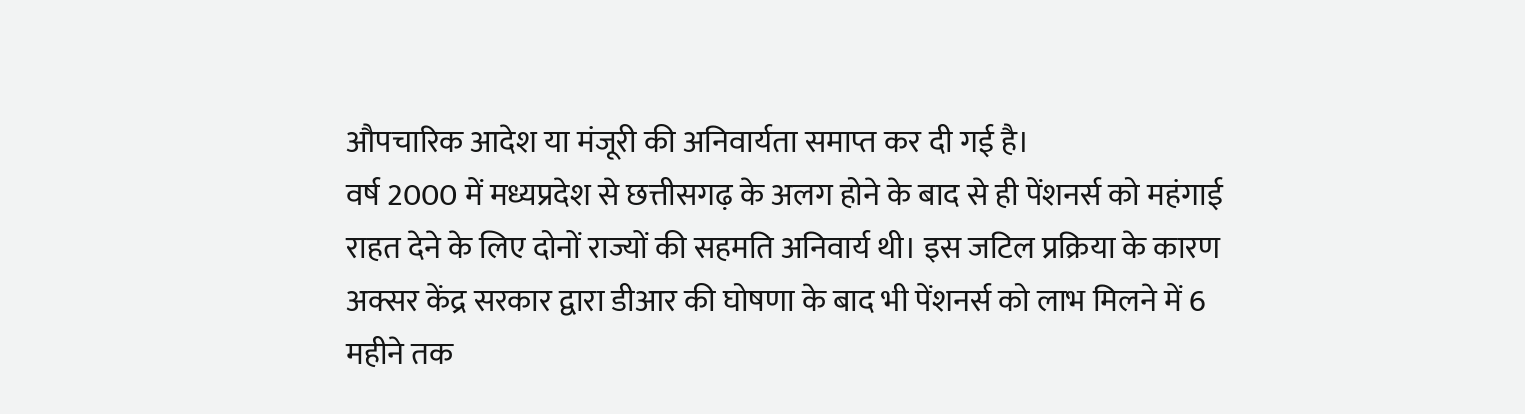औपचारिक आदेश या मंजूरी की अनिवार्यता समाप्त कर दी गई है।
वर्ष 2000 में मध्यप्रदेश से छत्तीसगढ़ के अलग होने के बाद से ही पेंशनर्स को महंगाई राहत देने के लिए दोनों राज्यों की सहमति अनिवार्य थी। इस जटिल प्रक्रिया के कारण अक्सर केंद्र सरकार द्वारा डीआर की घोषणा के बाद भी पेंशनर्स को लाभ मिलने में 6 महीने तक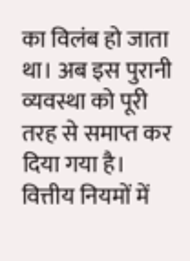का विलंब हो जाता था। अब इस पुरानी व्यवस्था को पूरी तरह से समाप्त कर दिया गया है।
वित्तीय नियमों में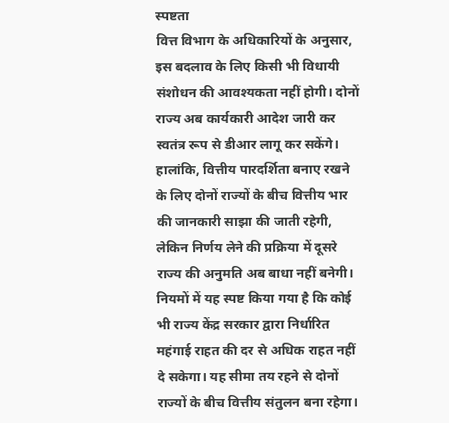स्पष्टता
वित्त विभाग के अधिकारियों के अनुसार, इस बदलाव के लिए किसी भी विधायी संशोधन की आवश्यकता नहीं होगी। दोनों राज्य अब कार्यकारी आदेश जारी कर स्वतंत्र रूप से डीआर लागू कर सकेंगे। हालांकि, वित्तीय पारदर्शिता बनाए रखने के लिए दोनों राज्यों के बीच वित्तीय भार की जानकारी साझा की जाती रहेगी, लेकिन निर्णय लेने की प्रक्रिया में दूसरे राज्य की अनुमति अब बाधा नहीं बनेगी।
नियमों में यह स्पष्ट किया गया है कि कोई भी राज्य केंद्र सरकार द्वारा निर्धारित महंगाई राहत की दर से अधिक राहत नहीं दे सकेगा। यह सीमा तय रहने से दोनों राज्यों के बीच वित्तीय संतुलन बना रहेगा।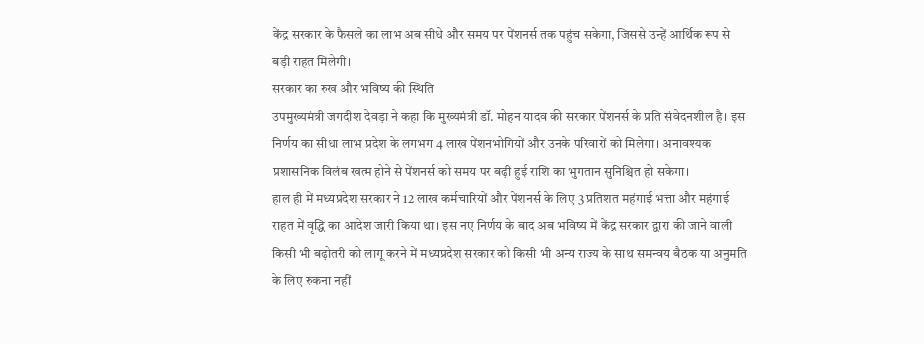केंद्र सरकार के फैसले का लाभ अब सीधे और समय पर पेंशनर्स तक पहुंच सकेगा, जिससे उन्हें आर्थिक रूप से बड़ी राहत मिलेगी।
सरकार का रुख और भविष्य की स्थिति
उपमुख्यमंत्री जगदीश देवड़ा ने कहा कि मुख्यमंत्री डॉ. मोहन यादव की सरकार पेंशनर्स के प्रति संवेदनशील है। इस निर्णय का सीधा लाभ प्रदेश के लगभग 4 लाख पेंशनभोगियों और उनके परिवारों को मिलेगा। अनावश्यक प्रशासनिक विलंब खत्म होने से पेंशनर्स को समय पर बढ़ी हुई राशि का भुगतान सुनिश्चित हो सकेगा।
हाल ही में मध्यप्रदेश सरकार ने 12 लाख कर्मचारियों और पेंशनर्स के लिए 3 प्रतिशत महंगाई भत्ता और महंगाई राहत में वृद्धि का आदेश जारी किया था। इस नए निर्णय के बाद अब भविष्य में केंद्र सरकार द्वारा की जाने वाली किसी भी बढ़ोतरी को लागू करने में मध्यप्रदेश सरकार को किसी भी अन्य राज्य के साथ समन्वय बैठक या अनुमति के लिए रुकना नहीं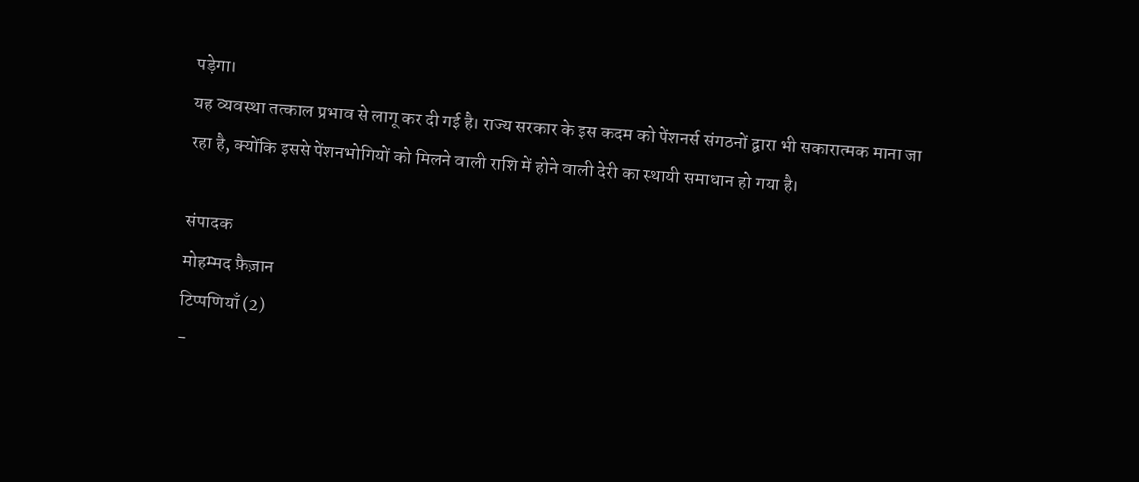पड़ेगा।
यह व्यवस्था तत्काल प्रभाव से लागू कर दी गई है। राज्य सरकार के इस कदम को पेंशनर्स संगठनों द्वारा भी सकारात्मक माना जा रहा है, क्योंकि इससे पेंशनभोगियों को मिलने वाली राशि में होने वाली देरी का स्थायी समाधान हो गया है।

संपादक
मोहम्मद फ़ैज़ान
टिप्पणियाँ (2)
-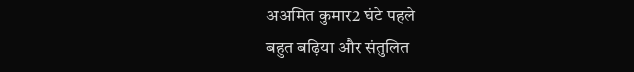अअमित कुमार2 घंटे पहले
बहुत बढ़िया और संतुलित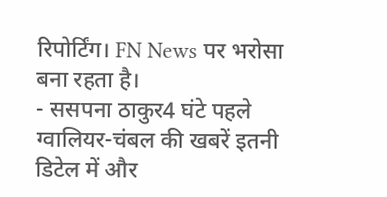रिपोर्टिंग। FN News पर भरोसा बना रहता है।
- ससपना ठाकुर4 घंटे पहले
ग्वालियर-चंबल की खबरें इतनी डिटेल में और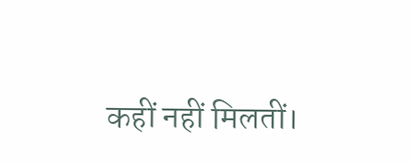कहीं नहीं मिलतीं।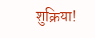शुक्रिया!